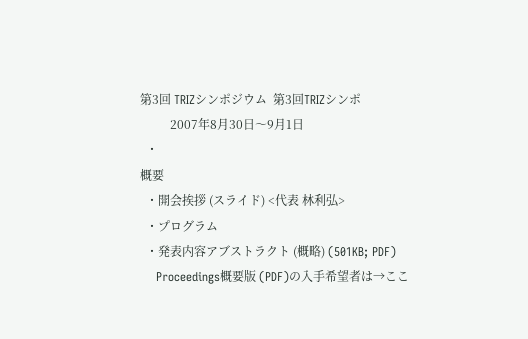第3回 TRIZシンポジウム  第3回TRIZシンポ
          2007年8月30日〜9月1日
  ・
概要
  ・開会挨拶 (スライド) <代表 林利弘>
  ・プログラム
  ・発表内容アブストラクト (概略) (501KB; PDF)
    Proceedings概要版 (PDF)の入手希望者は→ここ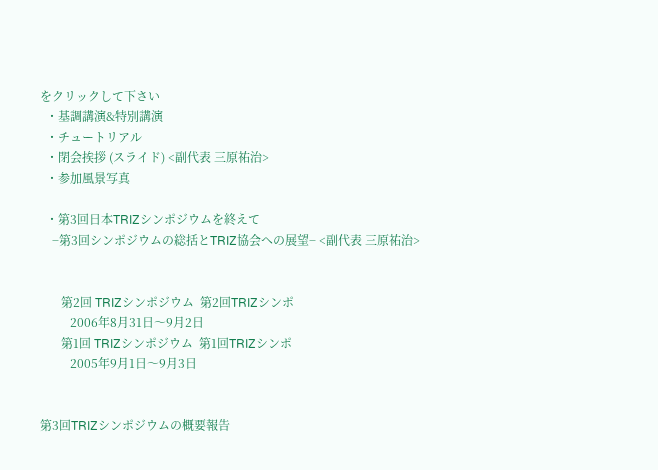をクリックして下さい
  ・基調講演&特別講演
  ・チュートリアル
  ・閉会挨拶 (スライド) <副代表 三原祐治>
  ・参加風景写真

  ・第3回日本TRIZシンポジウムを終えて
    −第3回シンポジウムの総括とTRIZ協会への展望− <副代表 三原祐治>


       第2回 TRIZシンポジウム  第2回TRIZシンポ
          2006年8月31日〜9月2日
       第1回 TRIZシンポジウム  第1回TRIZシンポ
          2005年9月1日〜9月3日


第3回TRIZシンポジウムの概要報告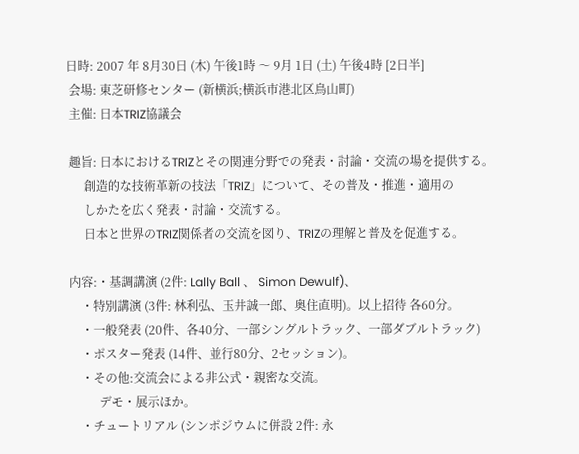日時: 2007 年 8月30日 (木) 午後1時 〜 9月 1日 (土) 午後4時 [2日半]
 会場: 東芝研修センター (新横浜;横浜市港北区鳥山町)
 主催: 日本TRIZ協議会

 趣旨: 日本におけるTRIZとその関連分野での発表・討論・交流の場を提供する。
      創造的な技術革新の技法「TRIZ」について、その普及・推進・適用の
      しかたを広く発表・討論・交流する。
      日本と世界のTRIZ関係者の交流を図り、TRIZの理解と普及を促進する。

 内容:・基調講演 (2件: Lally Ball 、 Simon Dewulf)、
     ・特別講演 (3件: 林利弘、玉井誠一郎、奥住直明)。以上招待 各60分。
     ・一般発表 (20件、各40分、一部シングルトラック、一部ダブルトラック)
     ・ポスター発表 (14件、並行80分、2セッション)。
     ・その他:交流会による非公式・親密な交流。
           デモ・展示ほか。
     ・チュートリアル (シンポジウムに併設 2件: 永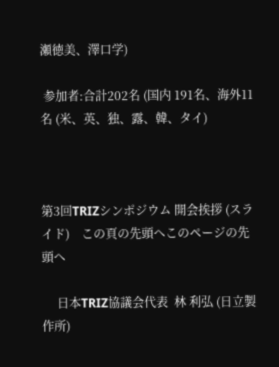瀬徳美、澤口学)

 参加者:合計202名 (国内 191名、海外11名 (米、英、独、露、韓、タイ)



第3回TRIZシンポジウム 開会挨拶 (スライド)    この頁の先頭へこのページの先頭へ

     日本TRIZ協議会代表  林 利弘 (日立製作所)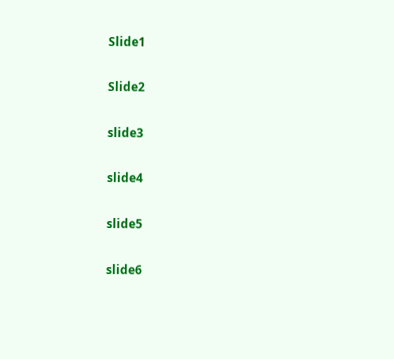Slide1

Slide2

slide3

slide4

slide5

slide6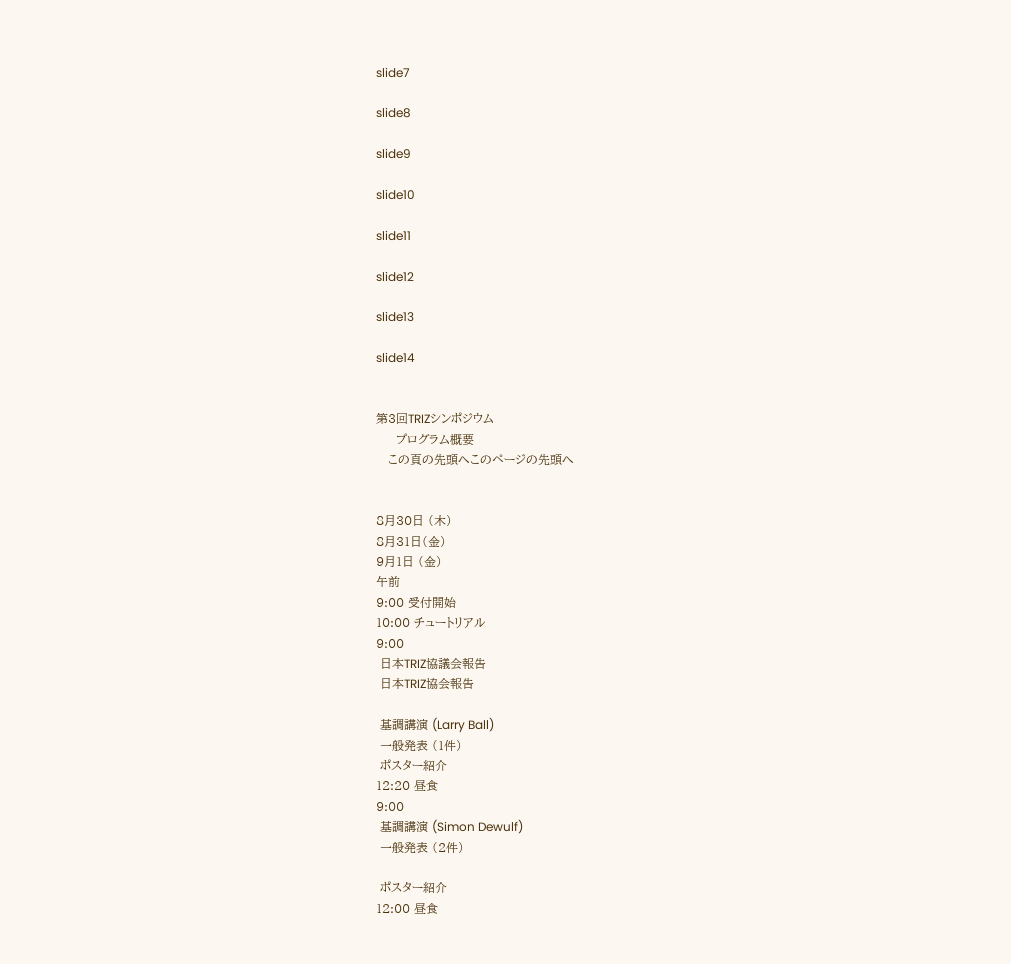slide7

slide8

slide9

slide10

slide11

slide12

slide13

slide14


第3回TRIZシンポジウム
     プログラム概要
   この頁の先頭へこのページの先頭へ


8月30日 (木)
8月31日(金)
9月1日 (金)
午前
9:00 受付開始
10:00 チュートリアル
9:00
 日本TRIZ協議会報告
 日本TRIZ協会報告

 基調講演 (Larry Ball)
 一般発表 (1件)
 ポスター紹介
12:20 昼食
9:00
 基調講演 (Simon Dewulf)
 一般発表 (2件)

 ポスター紹介
12:00 昼食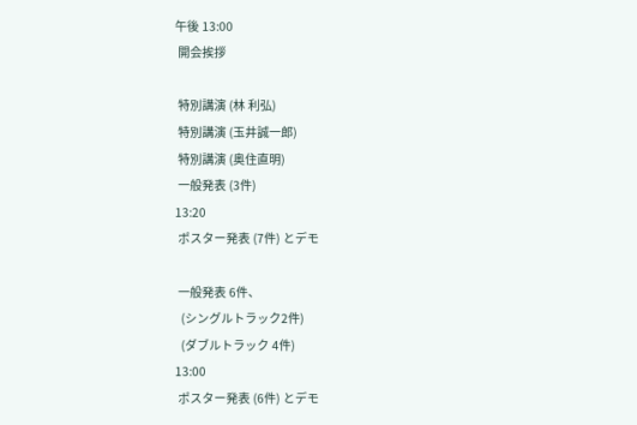午後 13:00
 開会挨拶

 特別講演 (林 利弘)
 特別講演 (玉井誠一郎)
 特別講演 (奥住直明)
 一般発表 (3件)
13:20
 ポスター発表 (7件) とデモ

 一般発表 6件、
  (シングルトラック2件)
  (ダブルトラック 4件)
13:00
 ポスター発表 (6件) とデモ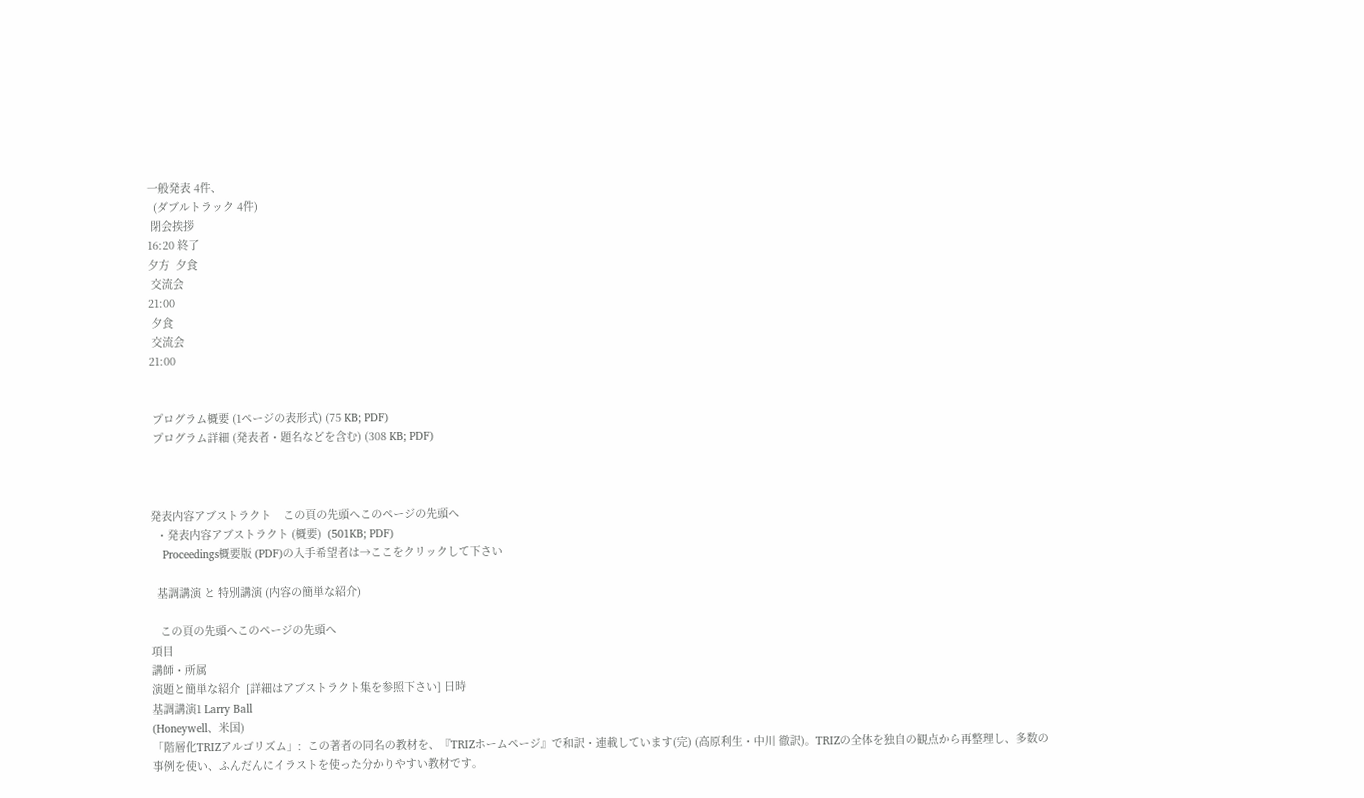一般発表 4件、
  (ダブルトラック 4件)
 閉会挨拶
16:20 終了
夕方  夕食
 交流会
21:00
 夕食
 交流会
21:00


 プログラム概要 (1ページの表形式) (75 KB; PDF)
 プログラム詳細 (発表者・題名などを含む) (308 KB; PDF)



発表内容アブストラクト    この頁の先頭へこのページの先頭へ
  ・発表内容アブストラクト (概要)  (501KB; PDF)
    Proceedings概要版 (PDF)の入手希望者は→ここをクリックして下さい

  基調講演 と 特別講演 (内容の簡単な紹介)

   この頁の先頭へこのページの先頭へ
項目
講師・所属
演題と簡単な紹介  [詳細はアブストラクト集を参照下さい] 日時
基調講演1 Larry Ball
(Honeywell、米国)
「階層化TRIZアルゴリズム」:  この著者の同名の教材を、『TRIZホームページ』で和訳・連載しています(完) (高原利生・中川 徹訳)。TRIZの全体を独自の観点から再整理し、多数の事例を使い、ふんだんにイラストを使った分かりやすい教材です。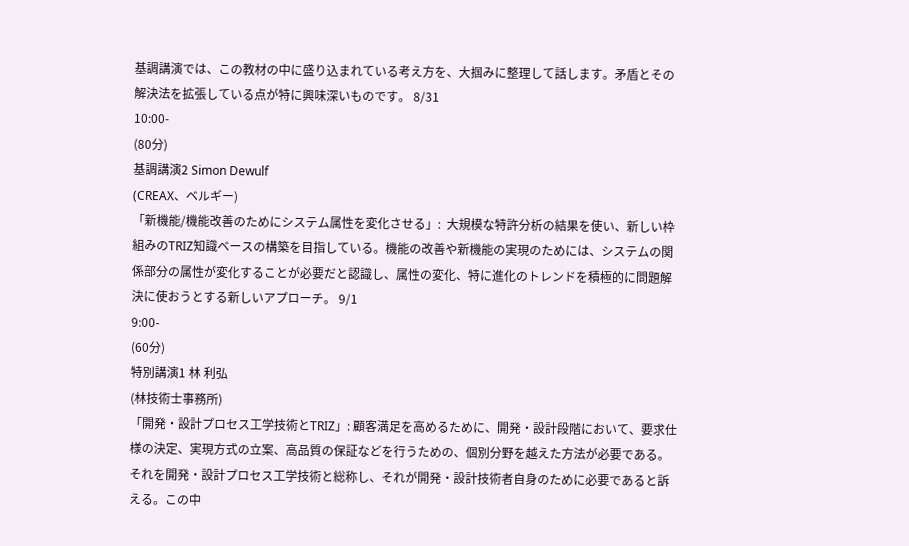基調講演では、この教材の中に盛り込まれている考え方を、大掴みに整理して話します。矛盾とその解決法を拡張している点が特に興味深いものです。 8/31
10:00-
(80分)
基調講演2 Simon Dewulf
(CREAX、ベルギー)
「新機能/機能改善のためにシステム属性を変化させる」:  大規模な特許分析の結果を使い、新しい枠組みのTRIZ知識ベースの構築を目指している。機能の改善や新機能の実現のためには、システムの関係部分の属性が変化することが必要だと認識し、属性の変化、特に進化のトレンドを積極的に問題解決に使おうとする新しいアプローチ。 9/1
9:00-
(60分)
特別講演1 林 利弘
(林技術士事務所)
「開発・設計プロセス工学技術とTRIZ」: 顧客満足を高めるために、開発・設計段階において、要求仕様の決定、実現方式の立案、高品質の保証などを行うための、個別分野を越えた方法が必要である。それを開発・設計プロセス工学技術と総称し、それが開発・設計技術者自身のために必要であると訴える。この中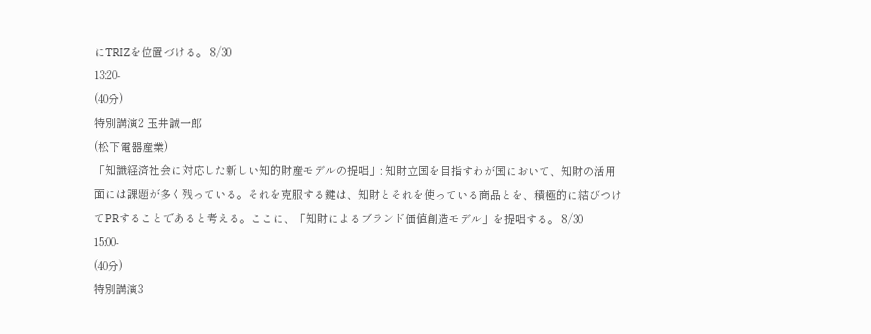にTRIZを位置づける。 8/30
13:20-
(40分)
特別講演2 玉井誠一郎
(松下電器産業)
「知識経済社会に対応した新しい知的財産モデルの提唱」: 知財立国を目指すわが国において、知財の活用面には課題が多く残っている。それを克服する鍵は、知財とそれを使っている商品とを、積極的に結びつけてPRすることであると考える。ここに、「知財によるブランド価値創造モデル」を提唱する。 8/30
15:00-
(40分)
特別講演3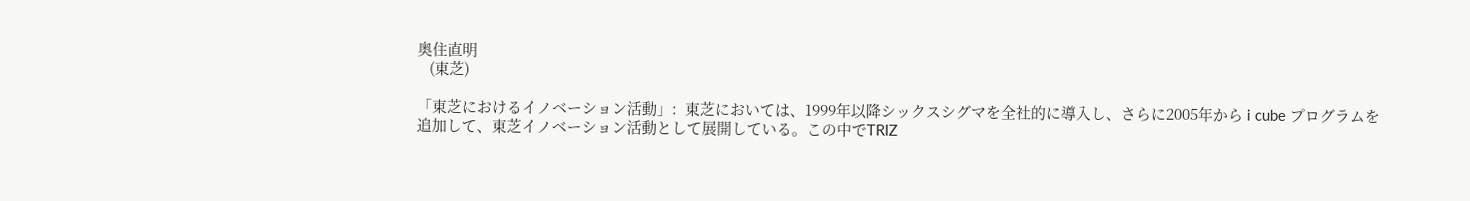奥住直明
   (東芝)

「東芝におけるイノベーション活動」:  東芝においては、1999年以降シックスシグマを全社的に導入し、さらに2005年から i cube プログラムを追加して、東芝イノベーション活動として展開している。この中でTRIZ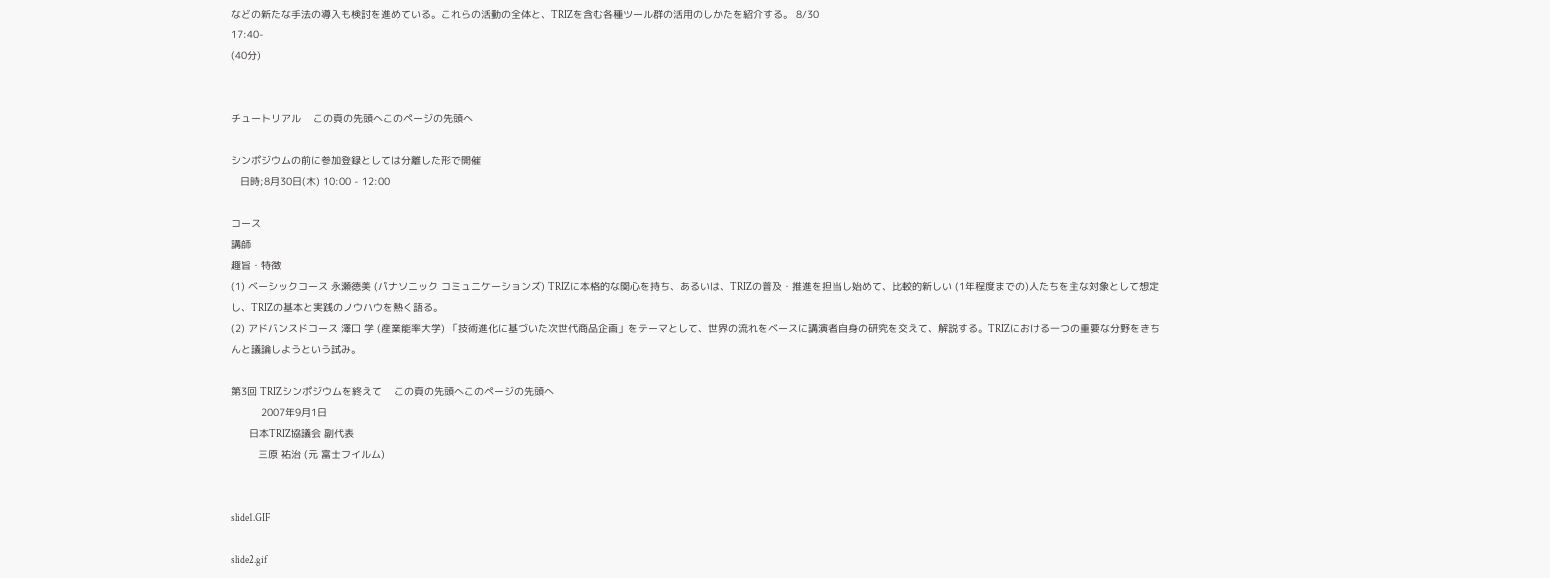などの新たな手法の導入も検討を進めている。これらの活動の全体と、TRIZを含む各種ツール群の活用のしかたを紹介する。 8/30
17:40-
(40分)


チュートリアル    この頁の先頭へこのページの先頭へ

シンポジウムの前に参加登録としては分離した形で開催
   日時;8月30日(木) 10:00 - 12:00

コース
講師
趣旨・特徴
(1) ベーシックコース 永瀬徳美 (パナソニック コミュニケーションズ) TRIZに本格的な関心を持ち、あるいは、TRIZの普及・推進を担当し始めて、比較的新しい (1年程度までの)人たちを主な対象として想定し、TRIZの基本と実践のノウハウを熱く語る。
(2) アドバンスドコース 澤口 学 (産業能率大学) 「技術進化に基づいた次世代商品企画」をテーマとして、世界の流れをベースに講演者自身の研究を交えて、解説する。TRIZにおける一つの重要な分野をきちんと議論しようという試み。

第3回 TRIZシンポジウムを終えて    この頁の先頭へこのページの先頭へ
          2007年9月1日
      日本TRIZ協議会 副代表
         三原 祐治 (元 富士フイルム)


slide1.GIF

slide2.gif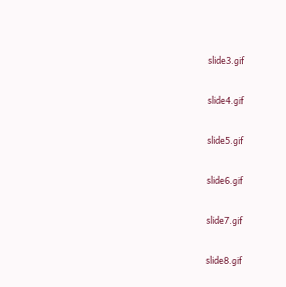slide3.gif

slide4.gif

slide5.gif

slide6.gif

slide7.gif

slide8.gif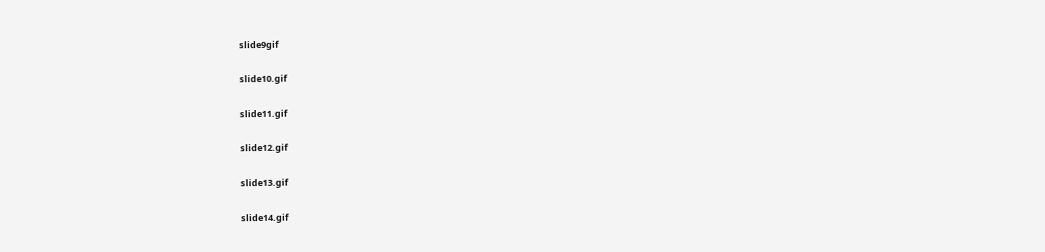slide9gif

slide10.gif

slide11.gif

slide12.gif

slide13.gif

slide14.gif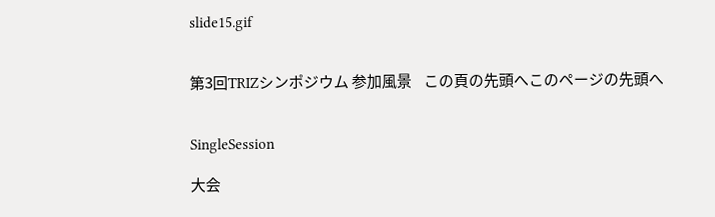slide15.gif


第3回TRIZシンポジウム 参加風景    この頁の先頭へこのページの先頭へ


SingleSession

大会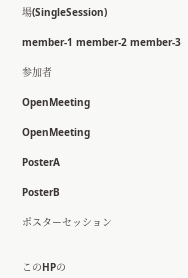場(SingleSession)

member-1 member-2 member-3

参加者

OpenMeeting

OpenMeeting

PosterA

PosterB

ポスターセッション


このHPの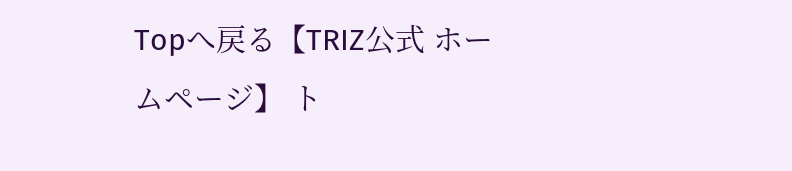Topへ戻る【TRIZ公式 ホームページ】 ト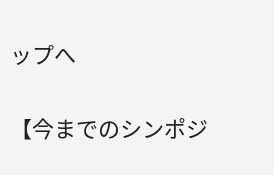ップへ

【今までのシンポジ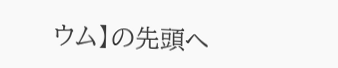ウム】の先頭へ